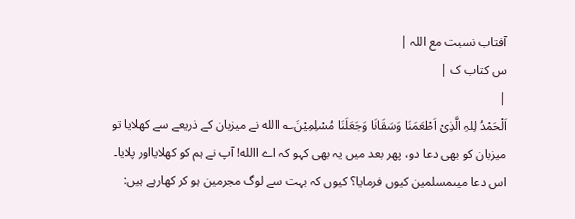آفتاب نسبت مع اللہ |
س کتاب ک |
|
اَلْحَمْدُ لِلہِ الَّذِیْ اَطْعَمَنَا وَسَقَانَا وَجَعَلَنَا مُسْلِمِیْنَ؎ االله نے میزبان کے ذریعے سے کھلایا تو میزبان کو بھی دعا دو، پھر بعد میں یہ بھی کہو کہ اے االله! آپ نے ہم کو کھلایااور پلایا۔ اس دعا میںمسلمین کیوں فرمایا؟ کیوں کہ بہت سے لوگ مجرمین ہو کر کھارہے ہیں: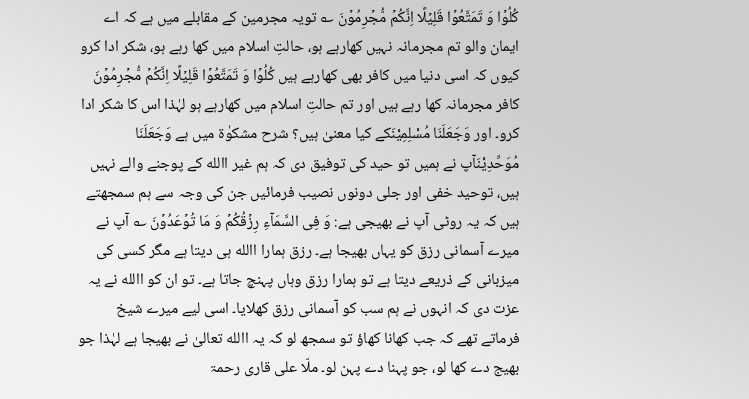کُلُوۡا وَ تَمَتَّعُوۡا قَلِیۡلًا اِنَّکُمۡ مُّجۡرِمُوۡنَ ؎ تویہ مجرمین کے مقابلے میں ہے کہ اے ایمان والو تم مجرمانہ نہیں کھارہے ہو، حالتِ اسلام میں کھا رہے ہو، شکر ادا کرو کیوں کہ اسی دنیا میں کافر بھی کھارہے ہیں کُلُوۡا وَ تَمَتَّعُوۡا قَلِیۡلًا اِنَّکُمۡ مُّجۡرِمُوۡنَ کافر مجرمانہ کھا رہے ہیں اور تم حالتِ اسلام میں کھارہے ہو لہٰذا اس کا شکر ادا کرو۔ اور وَجَعَلَنَا مُسْلِمِیْنَکے کیا معنیٰ ہیں؟ شرح مشکوٰۃ میں ہے وَجَعَلَنَا مُوَحِّدِیْنَآپ نے ہمیں تو حید کی توفیق دی کہ ہم غیر االله کے پوجنے والے نہیں ہیں، توحید خفی اور جلی دونوں نصیب فرمائیں جن کی وجہ سے ہم سمجھتے ہیں کہ یہ روٹی آپ نے بھیجی ہے: وَ فِی السَّمَآءِ رِزۡقُکُمۡ وَ مَا تُوۡعَدُوۡنَ ؎ آپ نے میرے آسمانی رزق کو یہاں بھیجا ہے۔ رزق ہمارا االله ہی دیتا ہے مگر کسی کی میزبانی کے ذریعے دیتا ہے تو ہمارا رزق وہاں پہنچ جاتا ہے۔ تو ان کو االله نے یہ عزت دی کہ انہوں نے ہم سب کو آسمانی رزق کھلایا۔ اسی لیے میرے شیخ فرماتے تھے کہ جب کھانا کھاؤ تو سمجھ لو کہ یہ االله تعالیٰ نے بھیجا ہے لہٰذا جو بھیج دے کھا لو، جو پہنا دے پہن لو۔ ملّا علی قاری رحمۃ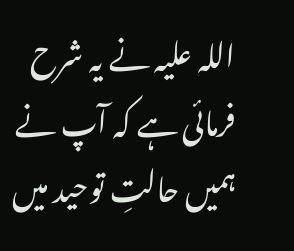اللہ علیہ نے یہ شرح فرمائی ہے کہ آپ نے ہمیں حالتِ توحید میں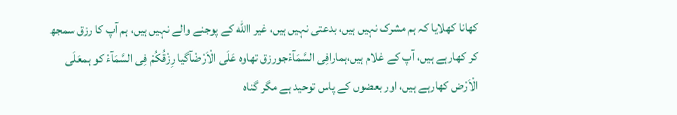کھانا کھلایا کہ ہم مشرک نہیں ہیں، بدعتی نہیں ہیں، غیر االله کے پوجنے والے نہیں ہیں، ہم آپ کا رزق سمجھ کر کھارہے ہیں، آپ کے غلام ہیں،ہمارافِی السَّمَآءْجورزق تھاوہ عَلَی الْاَرْضْآگیا رِزْقُکُمْ فِی السَّمَآءْ کو ہمعَلَی الْاَرْض کھارہے ہیں، اور بعضوں کے پاس توحید ہے مگر گناہ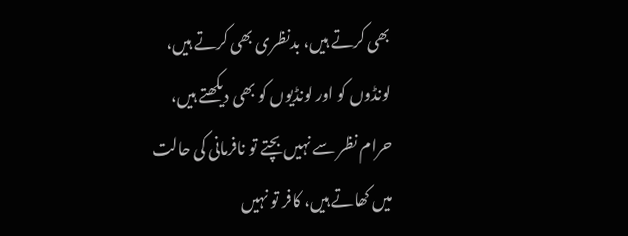بھی کرتے ہیں، بدنظری بھی کرتے ہیں، لونڈوں کو اور لونڈیوں کو بھی دیکھتے ہیں، حرام نظر سے نہیں بچتے تو نافرمانی کی حالت میں کھاتے ہیں، کافر تو نہیں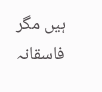ہیں مگر فاسقانہ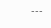---